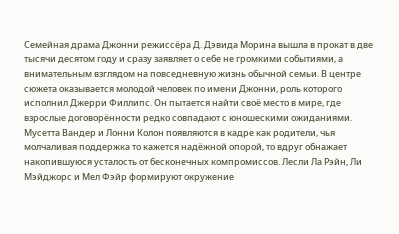Семейная драма Джонни режиссёра Д. Дэвида Морина вышла в прокат в две тысячи десятом году и сразу заявляет о себе не громкими событиями, а внимательным взглядом на повседневную жизнь обычной семьи. В центре сюжета оказывается молодой человек по имени Джонни, роль которого исполнил Джерри Филлипс. Он пытается найти своё место в мире, где взрослые договорённости редко совпадают с юношескими ожиданиями. Мусетта Вандер и Лонни Колон появляются в кадре как родители, чья молчаливая поддержка то кажется надёжной опорой, то вдруг обнажает накопившуюся усталость от бесконечных компромиссов. Лесли Ла Рэйн, Ли Мэйджорс и Мел Фэйр формируют окружение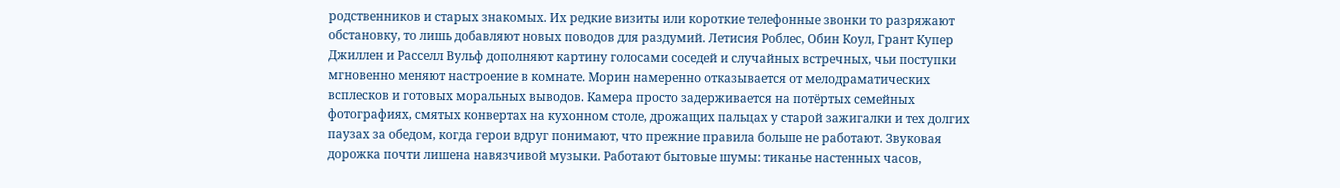родственников и старых знакомых. Их редкие визиты или короткие телефонные звонки то разряжают обстановку, то лишь добавляют новых поводов для раздумий. Летисия Роблес, Обин Коул, Грант Купер Джиллен и Расселл Вульф дополняют картину голосами соседей и случайных встречных, чьи поступки мгновенно меняют настроение в комнате. Морин намеренно отказывается от мелодраматических всплесков и готовых моральных выводов. Камера просто задерживается на потёртых семейных фотографиях, смятых конвертах на кухонном столе, дрожащих пальцах у старой зажигалки и тех долгих паузах за обедом, когда герои вдруг понимают, что прежние правила больше не работают. Звуковая дорожка почти лишена навязчивой музыки. Работают бытовые шумы: тиканье настенных часов,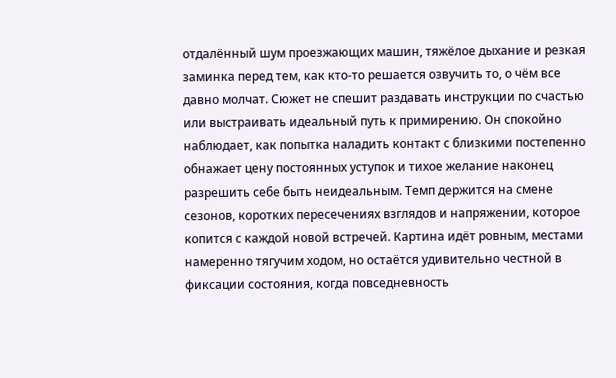отдалённый шум проезжающих машин, тяжёлое дыхание и резкая заминка перед тем, как кто-то решается озвучить то, о чём все давно молчат. Сюжет не спешит раздавать инструкции по счастью или выстраивать идеальный путь к примирению. Он спокойно наблюдает, как попытка наладить контакт с близкими постепенно обнажает цену постоянных уступок и тихое желание наконец разрешить себе быть неидеальным. Темп держится на смене сезонов, коротких пересечениях взглядов и напряжении, которое копится с каждой новой встречей. Картина идёт ровным, местами намеренно тягучим ходом, но остаётся удивительно честной в фиксации состояния, когда повседневность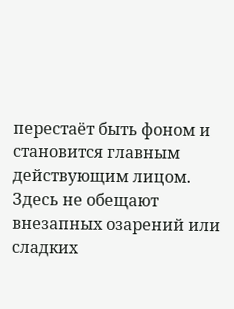перестаёт быть фоном и становится главным действующим лицом. Здесь не обещают внезапных озарений или сладких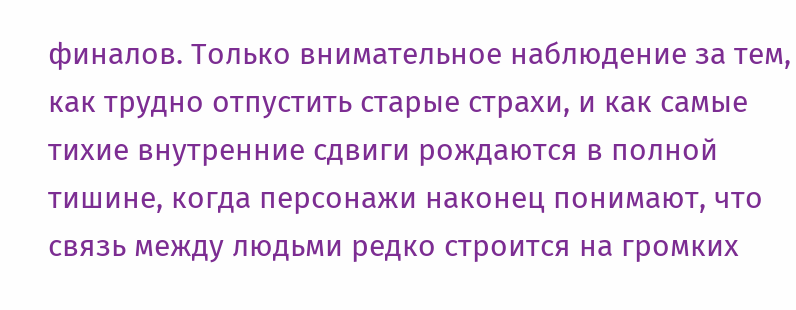финалов. Только внимательное наблюдение за тем, как трудно отпустить старые страхи, и как самые тихие внутренние сдвиги рождаются в полной тишине, когда персонажи наконец понимают, что связь между людьми редко строится на громких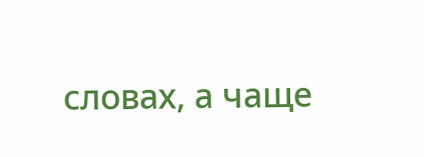словах, а чаще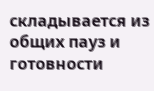складывается из общих пауз и готовности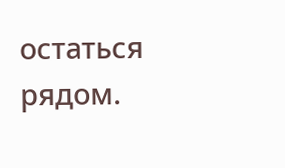остаться рядом.